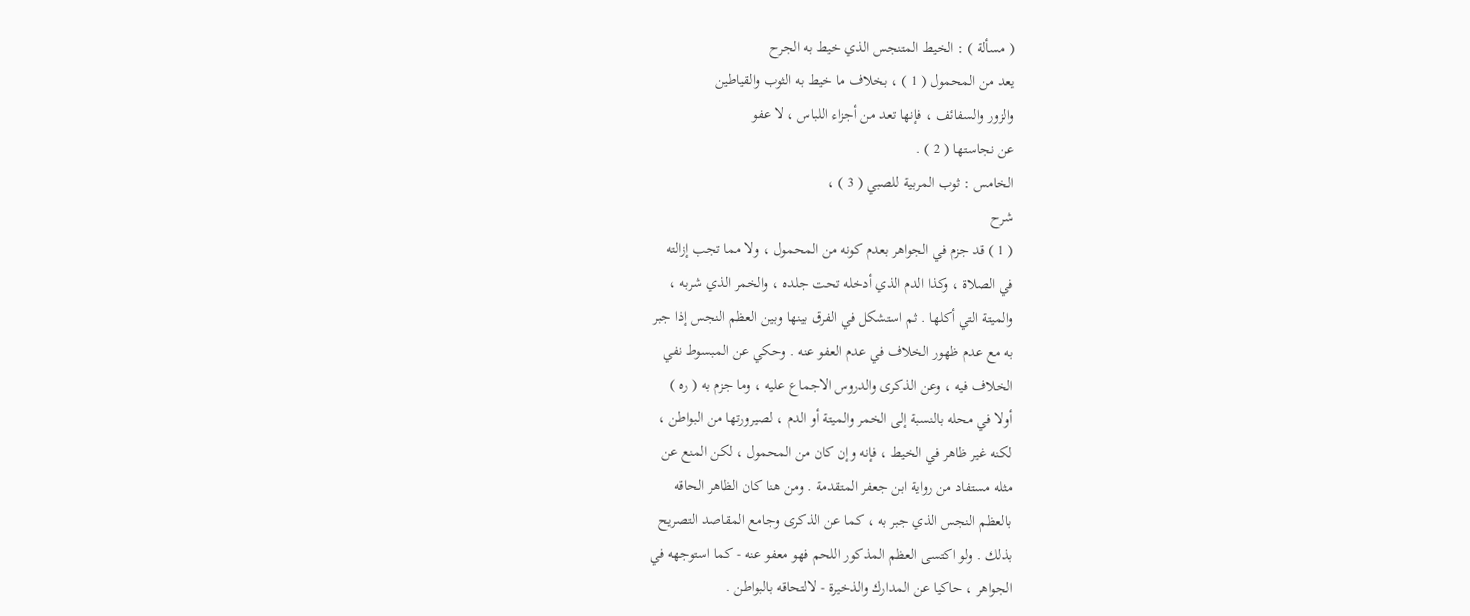( مسألة ) : الخيط المتنجس الذي خيط به الجرح
يعد من المحمول ( 1 ) ، بخلاف ما خيط به الثوب والقياطين
والزور والسفائف ، فإنها تعد من أجزاء اللباس ، لا عفو
عن نجاستها ( 2 ) .
الخامس : ثوب المربية للصبي ( 3 ) ،
شرح
( 1 ) قد جزم في الجواهر بعدم كونه من المحمول ، ولا مما تجب إزالته
في الصلاة ، وكذا الدم الذي أدخله تحت جلده ، والخمر الذي شربه ،
والميتة التي أكلها . ثم استشكل في الفرق بينها وبين العظم النجس إذا جبر
به مع عدم ظهور الخلاف في عدم العفو عنه . وحكي عن المبسوط نفي
الخلاف فيه ، وعن الذكرى والدروس الاجماع عليه ، وما جزم به ( ره )
أولا في محله بالنسبة إلى الخمر والميتة أو الدم ، لصيرورتها من البواطن ،
لكنه غير ظاهر في الخيط ، فإنه وإن كان من المحمول ، لكن المنع عن
مثله مستفاد من رواية ابن جعفر المتقدمة . ومن هنا كان الظاهر الحاقه
بالعظم النجس الذي جبر به ، كما عن الذكرى وجامع المقاصد التصريح
بذلك . ولو اكتسى العظم المذكور اللحم فهو معفو عنه - كما استوجهه في
الجواهر ، حاكيا عن المدارك والذخيرة - لالتحاقه بالبواطن .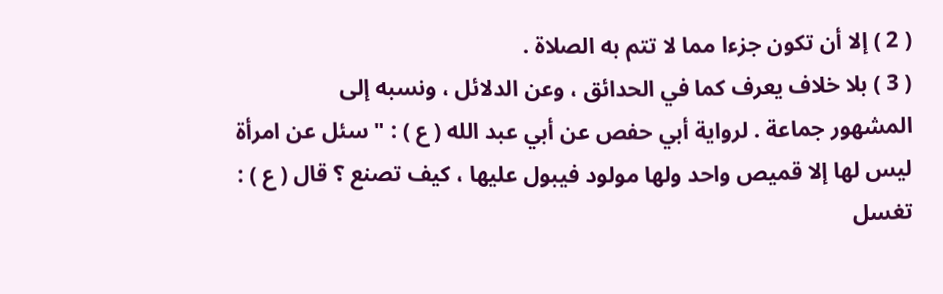( 2 ) إلا أن تكون جزءا مما لا تتم به الصلاة .
( 3 ) بلا خلاف يعرف كما في الحدائق ، وعن الدلائل ، ونسبه إلى
المشهور جماعة . لرواية أبي حفص عن أبي عبد الله ( ع ) : " سئل عن امرأة
ليس لها إلا قميص واحد ولها مولود فيبول عليها ، كيف تصنع ؟ قال ( ع ) :
تغسل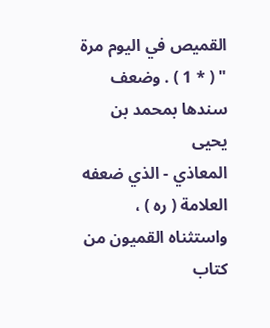القميص في اليوم مرة " ( * 1 ) . وضعف سندها بمحمد بن يحيى
المعاذي - الذي ضعفه العلامة ( ره ) ، واستثناه القميون من كتاب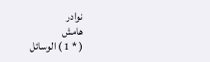نوادر
هامش
( * 1 ) الوسائل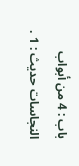باب : 4 من أبواب النجاسات حديث : 1 .